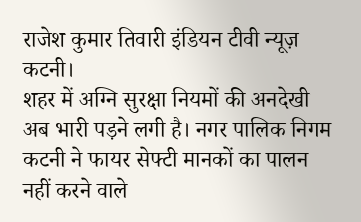राजेश कुमार तिवारी इंडियन टीवी न्यूज़
कटनी।
शहर में अग्नि सुरक्षा नियमों की अनदेखी अब भारी पड़ने लगी है। नगर पालिक निगम कटनी ने फायर सेफ्टी मानकों का पालन नहीं करने वाले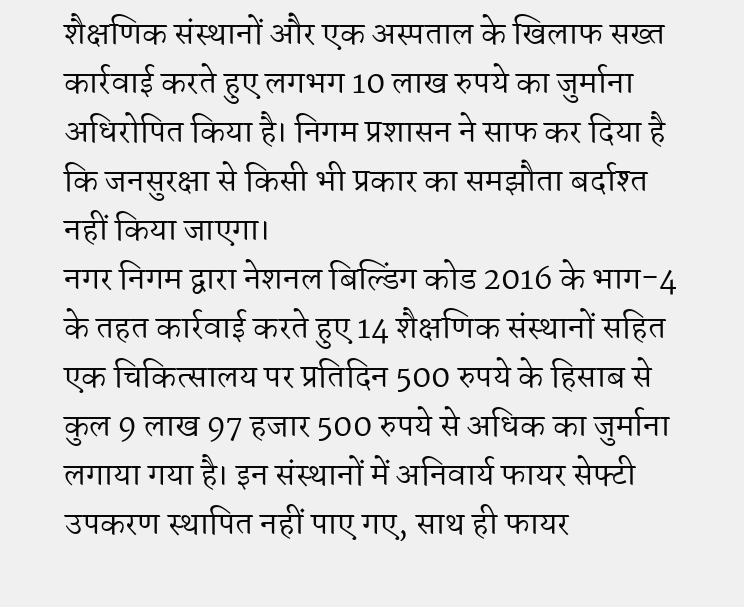शैक्षणिक संस्थानों और एक अस्पताल के खिलाफ सख्त कार्रवाई करते हुए लगभग 10 लाख रुपये का जुर्माना अधिरोपित किया है। निगम प्रशासन ने साफ कर दिया है कि जनसुरक्षा से किसी भी प्रकार का समझौता बर्दाश्त नहीं किया जाएगा।
नगर निगम द्वारा नेशनल बिल्डिंग कोड 2016 के भाग-4 के तहत कार्रवाई करते हुए 14 शैक्षणिक संस्थानों सहित एक चिकित्सालय पर प्रतिदिन 500 रुपये के हिसाब से कुल 9 लाख 97 हजार 500 रुपये से अधिक का जुर्माना लगाया गया है। इन संस्थानों में अनिवार्य फायर सेफ्टी उपकरण स्थापित नहीं पाए गए, साथ ही फायर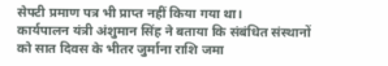सेफ्टी प्रमाण पत्र भी प्राप्त नहीं किया गया था।
कार्यपालन यंत्री अंशुमान सिंह ने बताया कि संबंधित संस्थानों को सात दिवस के भीतर जुर्माना राशि जमा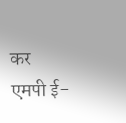कर एमपी ई-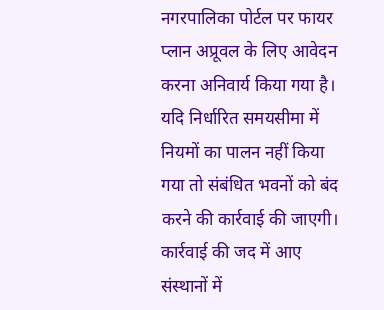नगरपालिका पोर्टल पर फायर प्लान अप्रूवल के लिए आवेदन करना अनिवार्य किया गया है। यदि निर्धारित समयसीमा में नियमों का पालन नहीं किया गया तो संबंधित भवनों को बंद करने की कार्रवाई की जाएगी।
कार्रवाई की जद में आए संस्थानों में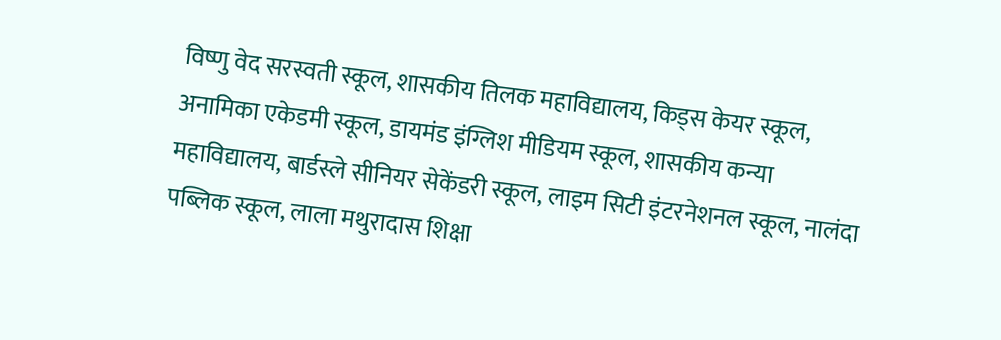विष्णु वेद सरस्वती स्कूल, शासकीय तिलक महाविद्यालय, किड्स केयर स्कूल, अनामिका एकेडमी स्कूल, डायमंड इंग्लिश मीडियम स्कूल, शासकीय कन्या महाविद्यालय, बार्डस्ले सीनियर सेकेंडरी स्कूल, लाइम सिटी इंटरनेशनल स्कूल, नालंदा पब्लिक स्कूल, लाला मथुरादास शिक्षा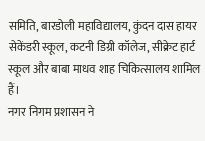समिति, बारडोली महाविद्यालय, कुंदन दास हायर सेकेंडरी स्कूल, कटनी डिग्री कॉलेज, सीक्रेट हार्ट स्कूल और बाबा माधव शाह चिकित्सालय शामिल हैं।
नगर निगम प्रशासन ने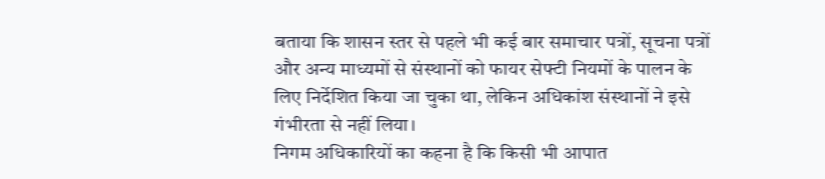बताया कि शासन स्तर से पहले भी कई बार समाचार पत्रों, सूचना पत्रों और अन्य माध्यमों से संस्थानों को फायर सेफ्टी नियमों के पालन के लिए निर्देशित किया जा चुका था, लेकिन अधिकांश संस्थानों ने इसे गंभीरता से नहीं लिया।
निगम अधिकारियों का कहना है कि किसी भी आपात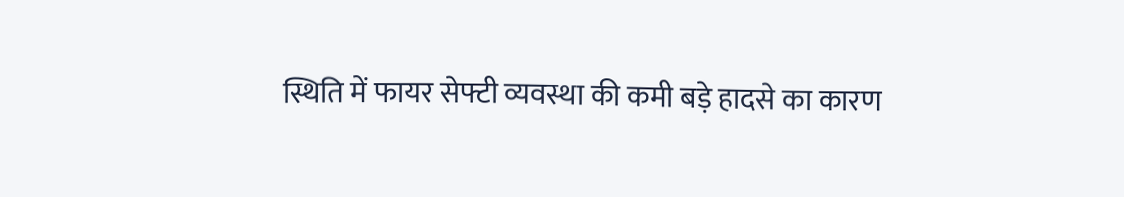स्थिति में फायर सेफ्टी व्यवस्था की कमी बड़े हादसे का कारण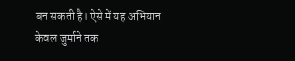बन सकती है। ऐसे में यह अभियान केवल जुर्माने तक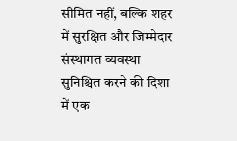सीमित नहीं, बल्कि शहर में सुरक्षित और जिम्मेदार संस्थागत व्यवस्था सुनिश्चित करने की दिशा में एक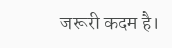जरूरी कदम है।